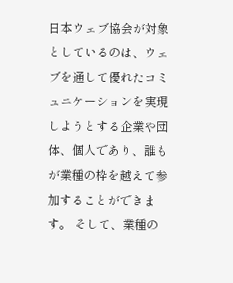日本ウェブ協会が対象としているのは、ウェブを通して優れたコミュニケーションを実現しようとする企業や団体、個人であり、誰もが業種の枠を越えて参加することができます。 そして、業種の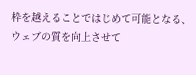枠を越えることではじめて可能となる、ウェブの質を向上させて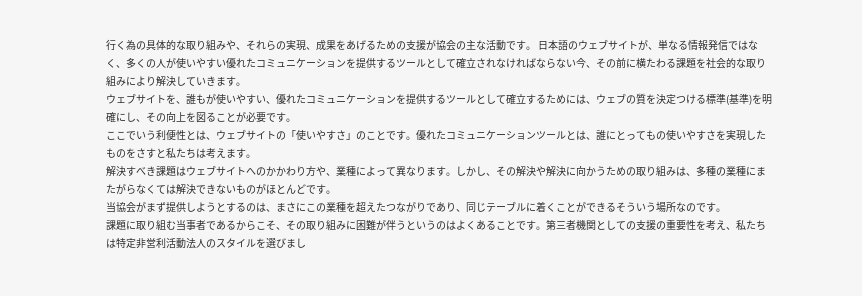行く為の具体的な取り組みや、それらの実現、成果をあげるための支援が協会の主な活動です。 日本語のウェブサイトが、単なる情報発信ではなく、多くの人が使いやすい優れたコミュニケーションを提供するツールとして確立されなければならない今、その前に横たわる課題を社会的な取り組みにより解決していきます。
ウェブサイトを、誰もが使いやすい、優れたコミュニケーションを提供するツールとして確立するためには、ウェブの質を決定つける標準(基準)を明確にし、その向上を図ることが必要です。
ここでいう利便性とは、ウェブサイトの「使いやすさ」のことです。優れたコミュニケーションツールとは、誰にとってもの使いやすさを実現したものをさすと私たちは考えます。
解決すべき課題はウェブサイトへのかかわり方や、業種によって異なります。しかし、その解決や解決に向かうための取り組みは、多種の業種にまたがらなくては解決できないものがほとんどです。
当協会がまず提供しようとするのは、まさにこの業種を超えたつながりであり、同じテーブルに着くことができるそういう場所なのです。
課題に取り組む当事者であるからこそ、その取り組みに困難が伴うというのはよくあることです。第三者機関としての支援の重要性を考え、私たちは特定非営利活動法人のスタイルを選びまし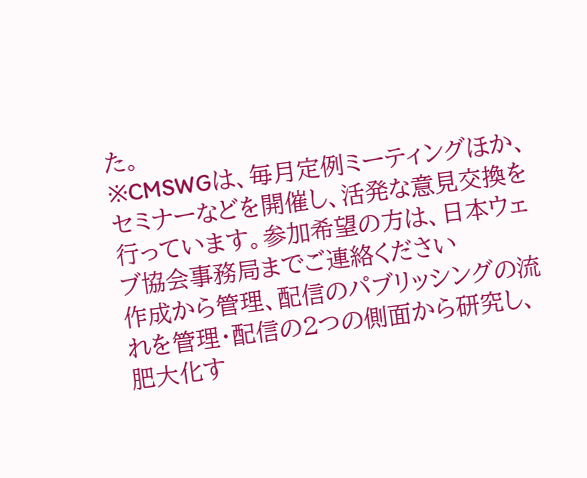た。
※CMSWGは、毎月定例ミーティングほか、セミナーなどを開催し、活発な意見交換を行っています。参加希望の方は、日本ウェブ協会事務局までご連絡ください
作成から管理、配信のパブリッシングの流れを管理・配信の2つの側面から研究し、肥大化す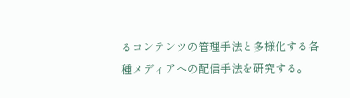るコンテンツの管理手法と多様化する各種メディアへの配信手法を研究する。